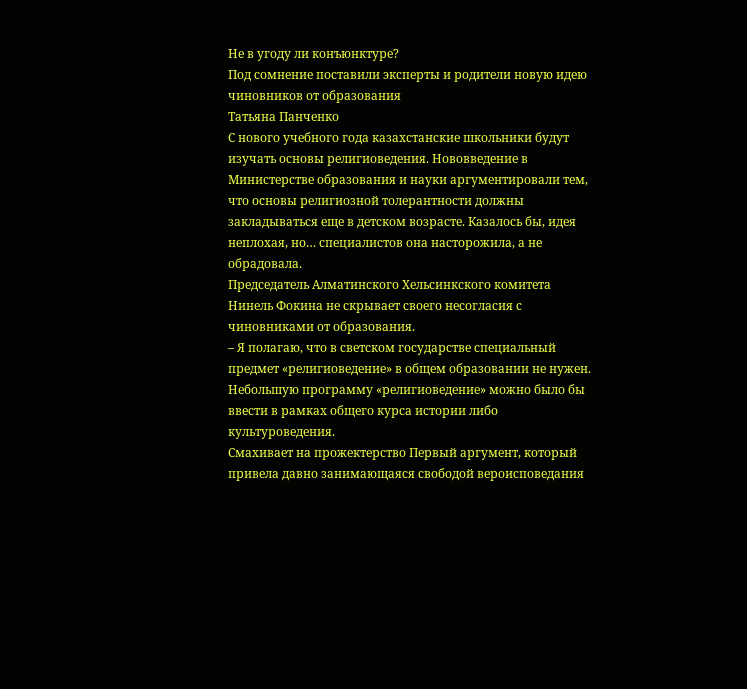Не в угоду ли конъюнктуре?
Под сомнение поставили эксперты и родители новую идею
чиновников от образования
Татьяна Панченко
С нового учебного года казахстанские школьники будут изучать основы религиоведения. Нововведение в Министерстве образования и науки аргументировали тем, что основы религиозной толерантности должны закладываться еще в детском возрасте. Казалось бы, идея неплохая, но… специалистов она насторожила, а не обрадовала.
Председатель Алматинского Хельсинкского комитета Нинель Фокина не скрывает своего несогласия с чиновниками от образования.
– Я полагаю, что в светском государстве специальный предмет «религиоведение» в общем образовании не нужен. Небольшую программу «религиоведение» можно было бы ввести в рамках общего курса истории либо культуроведения.
Смахивает на прожектерство Первый аргумент, который привела давно занимающаяся свободой вероисповедания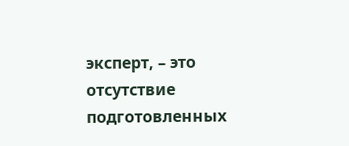эксперт, – это отсутствие подготовленных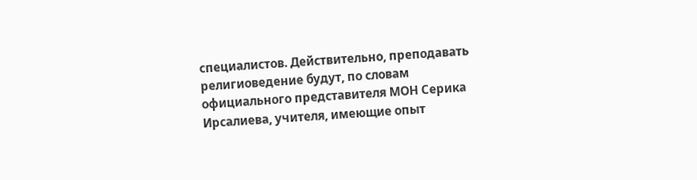специалистов. Действительно, преподавать религиоведение будут, по словам официального представителя МОН Серика Ирсалиева, учителя, имеющие опыт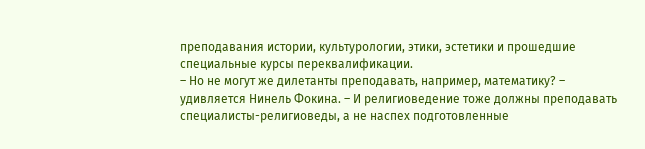преподавания истории, культурологии, этики, эстетики и прошедшие специальные курсы переквалификации.
– Но не могут же дилетанты преподавать, например, математику? – удивляется Нинель Фокина. – И религиоведение тоже должны преподавать специалисты-религиоведы, а не наспех подготовленные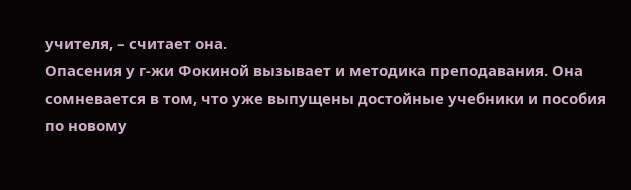учителя, – считает она.
Опасения у г-жи Фокиной вызывает и методика преподавания. Она сомневается в том, что уже выпущены достойные учебники и пособия по новому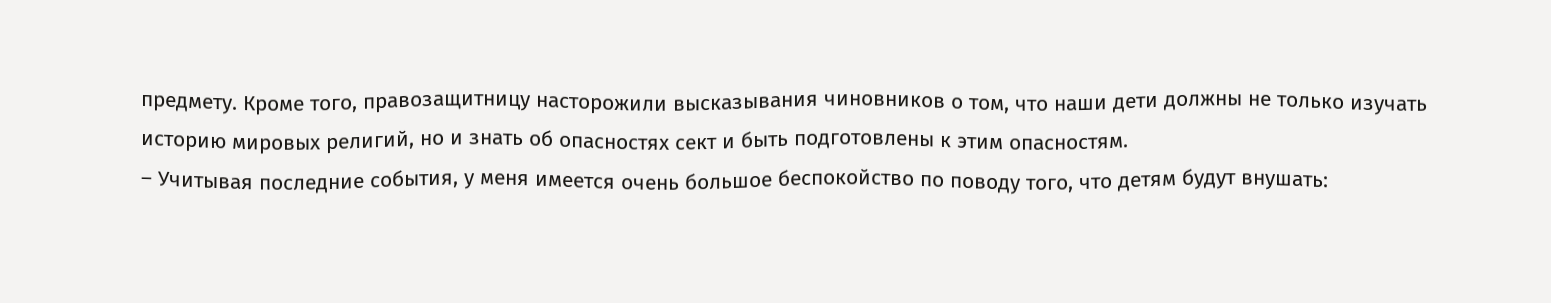предмету. Кроме того, правозащитницу насторожили высказывания чиновников о том, что наши дети должны не только изучать историю мировых религий, но и знать об опасностях сект и быть подготовлены к этим опасностям.
– Учитывая последние события, у меня имеется очень большое беспокойство по поводу того, что детям будут внушать: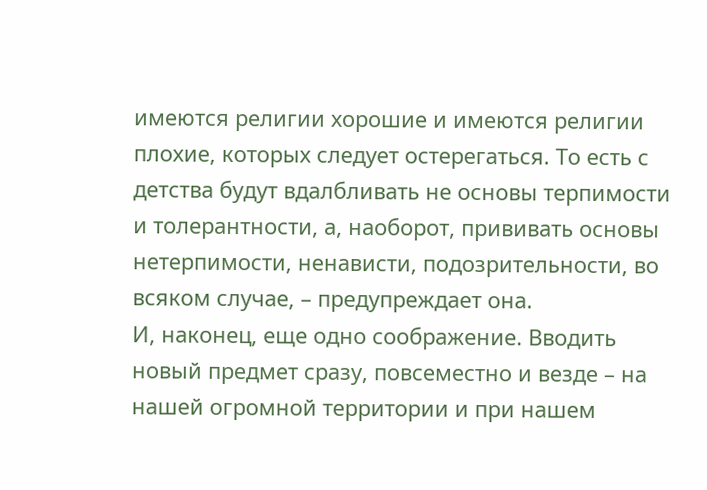имеются религии хорошие и имеются религии плохие, которых следует остерегаться. То есть с детства будут вдалбливать не основы терпимости и толерантности, а, наоборот, прививать основы нетерпимости, ненависти, подозрительности, во всяком случае, – предупреждает она.
И, наконец, еще одно соображение. Вводить новый предмет сразу, повсеместно и везде – на нашей огромной территории и при нашем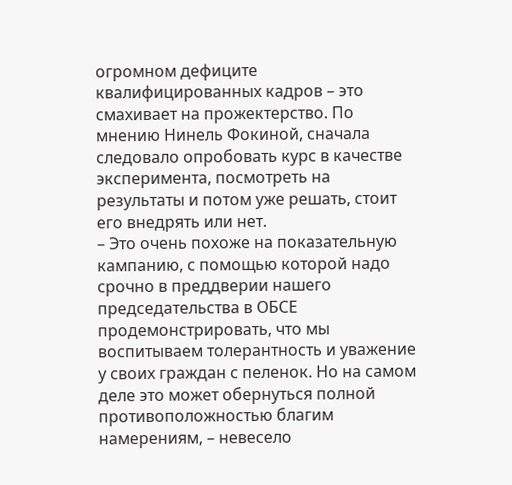огромном дефиците квалифицированных кадров – это смахивает на прожектерство. По мнению Нинель Фокиной, сначала следовало опробовать курс в качестве эксперимента, посмотреть на результаты и потом уже решать, стоит его внедрять или нет.
– Это очень похоже на показательную кампанию, с помощью которой надо срочно в преддверии нашего председательства в ОБСЕ продемонстрировать, что мы воспитываем толерантность и уважение у своих граждан с пеленок. Но на самом деле это может обернуться полной противоположностью благим намерениям, – невесело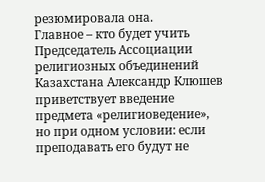резюмировала она.
Главное – кто будет учить Председатель Ассоциации религиозных объединений Казахстана Александр Клюшев приветствует введение предмета «религиоведение», но при одном условии: если преподавать его будут не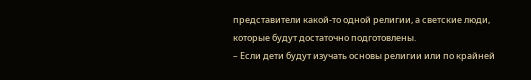представители какой-то одной религии, а светские люди, которые будут достаточно подготовлены.
– Если дети будут изучать основы религии или по крайней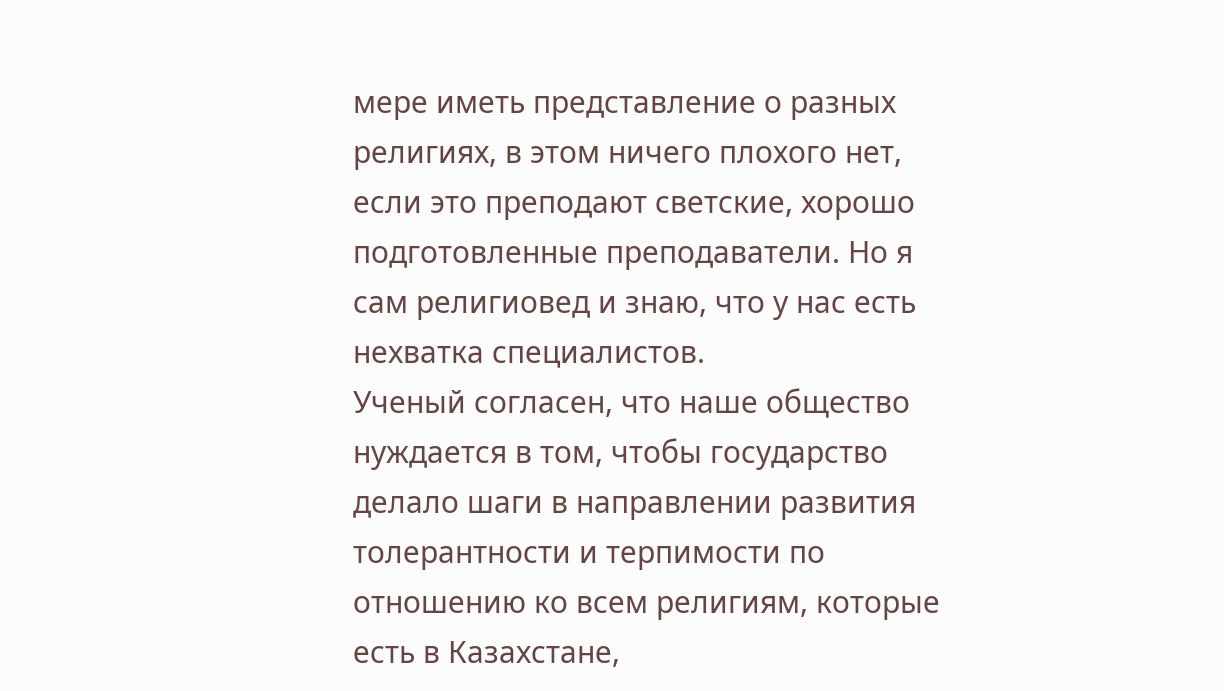мере иметь представление о разных религиях, в этом ничего плохого нет, если это преподают светские, хорошо подготовленные преподаватели. Но я сам религиовед и знаю, что у нас есть нехватка специалистов.
Ученый согласен, что наше общество нуждается в том, чтобы государство делало шаги в направлении развития толерантности и терпимости по отношению ко всем религиям, которые есть в Казахстане,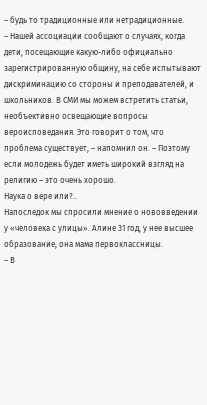– будь то традиционные или нетрадиционные.
– Нашей ассоциации сообщают о случаях, когда дети, посещающие какую-либо официально зарегистрированную общину, на себе испытывают дискриминацию со стороны и преподавателей, и школьников. В СМИ мы можем встретить статьи, необъективно освещающие вопросы вероисповедания. Это говорит о том, что проблема существует, – напомнил он. – Поэтому если молодежь будет иметь широкий взгляд на религию – это очень хорошо.
Наука о вере или?..
Напоследок мы спросили мнение о нововведении у «человека с улицы». Алине 31 год, у нее высшее образование, она мама первоклассницы.
– В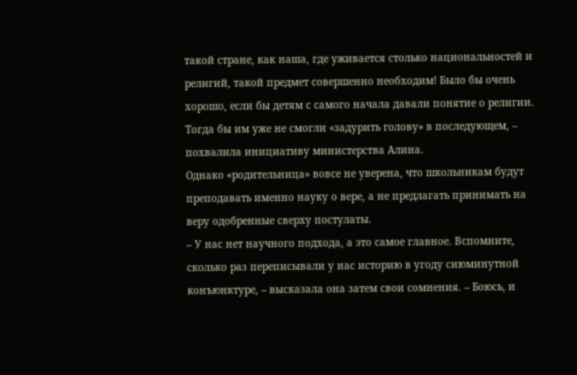такой стране, как наша, где уживается столько национальностей и религий, такой предмет совершенно необходим! Было бы очень хорошо, если бы детям с самого начала давали понятие о религии. Тогда бы им уже не смогли «задурить голову» в последующем, – похвалила инициативу министерства Алина.
Однако «родительница» вовсе не уверена, что школьникам будут преподавать именно науку о вере, а не предлагать принимать на веру одобренные сверху постулаты.
– У нас нет научного подхода, а это самое главное. Вспомните, сколько раз переписывали у нас историю в угоду сиюминутной конъюнктуре, – высказала она затем свои сомнения. – Боюсь, и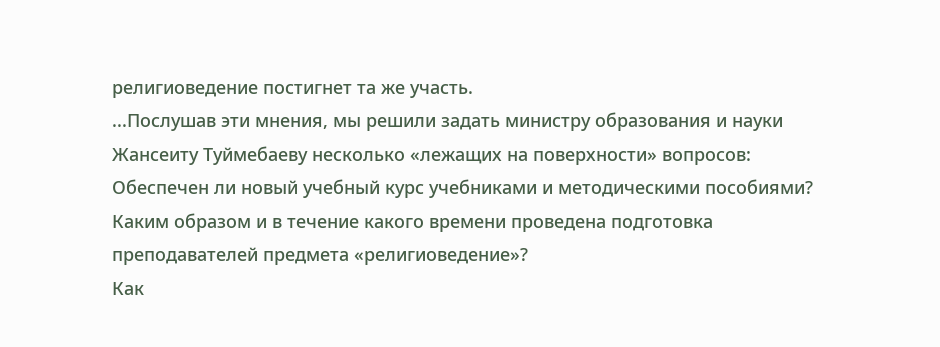религиоведение постигнет та же участь.
...Послушав эти мнения, мы решили задать министру образования и науки Жансеиту Туймебаеву несколько «лежащих на поверхности» вопросов:
Обеспечен ли новый учебный курс учебниками и методическими пособиями?
Каким образом и в течение какого времени проведена подготовка преподавателей предмета «религиоведение»?
Как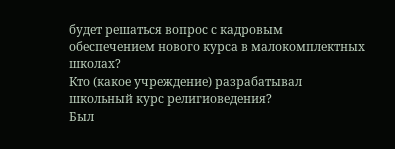будет решаться вопрос с кадровым обеспечением нового курса в малокомплектных школах?
Кто (какое учреждение) разрабатывал школьный курс религиоведения?
Был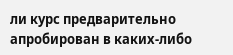ли курс предварительно апробирован в каких-либо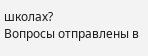школах?
Вопросы отправлены в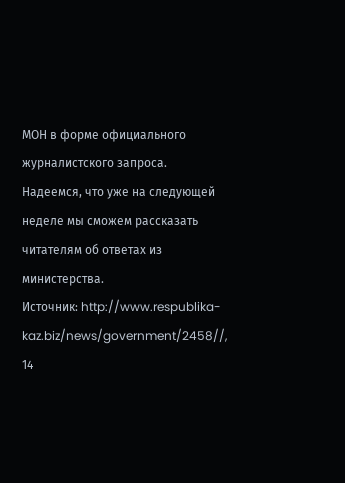МОН в форме официального журналистского запроса. Надеемся, что уже на следующей неделе мы сможем рассказать читателям об ответах из министерства.
Источник: http://www.respublika-kaz.biz/news/government/2458//,
14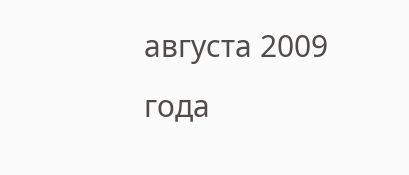августа 2009 года